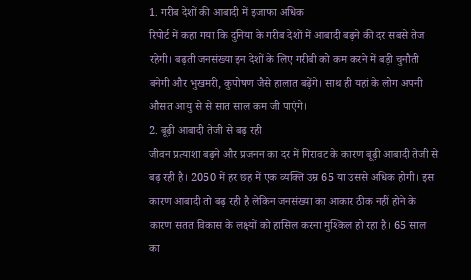1. गरीब देशों की आबादी में इजाफा अधिक
रिपोर्ट में कहा गया कि दुनिया के गरीब देशों में आबादी बढ़ने की दर सबसे तेज रहेगी। बढ़ती जनसंख्या इन देशों के लिए गरीबी को कम करने में बड़ी चुनौती बनेगी और भुखमरी, कुपोषण जैसे हालात बढ़ेंगे। साथ ही यहां के लोग अपनी औसत आयु से से सात साल कम जी पाएंगे।
2. बूढ़ी आबादी तेजी से बढ़ रही
जीवन प्रत्याशा बढ़ने और प्रजनन का दर में गिरावट के कारण बूढ़ी आबादी तेजी से बढ़ रही है। 2050 में हर छह में एक व्यक्ति उम्र 65 या उससे अधिक होगी। इस कारण आबादी तो बढ़ रही है लेकिन जनसंख्या का आकार ठीक नहीं होने के कारण सतत विकास के लक्ष्यों को हासिल करना मुश्किल हो रहा है। 65 साल का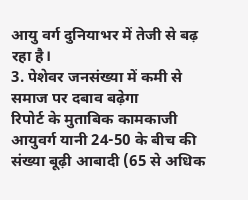आयु वर्ग दुनियाभर में तेजी से बढ़ रहा है।
3. पेशेवर जनसंख्या में कमी से समाज पर दबाव बढ़ेगा
रिपोर्ट के मुताबिक कामकाजी आयुवर्ग यानी 24-50 के बीच की संख्या बूढ़ी आबादी (65 से अधिक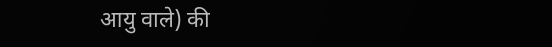आयु वाले) की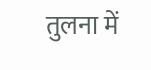तुलना में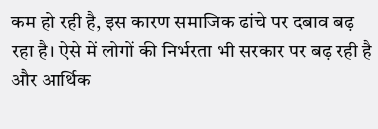कम हो रही है, इस कारण समाजिक ढांचे पर दबाव बढ़ रहा है। ऐसे में लोगों की निर्भरता भी सरकार पर बढ़ रही है और आर्थिक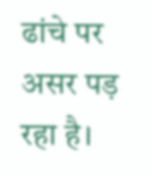ढांचे पर असर पड़ रहा है।